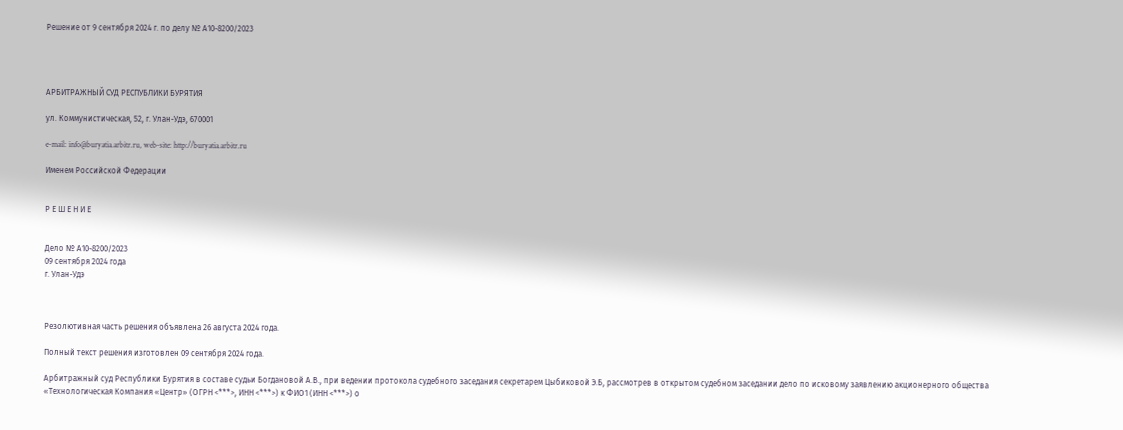Решение от 9 сентября 2024 г. по делу № А10-8200/2023




АРБИТРАЖНЫЙ СУД РЕСПУБЛИКИ БУРЯТИЯ

ул. Коммунистическая, 52, г. Улан-Удэ, 670001

e-mail: info@buryatia.arbitr.ru, web-site: http://buryatia.arbitr.ru

Именем Российской Федерации


Р Е Ш Е Н И Е


Дело № А10-8200/2023
09 сентября 2024 года
г. Улан-Удэ



Резолютивная часть решения объявлена 26 августа 2024 года.

Полный текст решения изготовлен 09 сентября 2024 года.

Арбитражный суд Республики Бурятия в составе судьи Богдановой А.В., при ведении протокола судебного заседания секретарем Цыбиковой Э.Б, рассмотрев в открытом судебном заседании дело по исковому заявлению акционерного общества «Технологическая Компания «Центр» (ОГРН <***>, ИНН <***>) к ФИО1 (ИНН <***>) о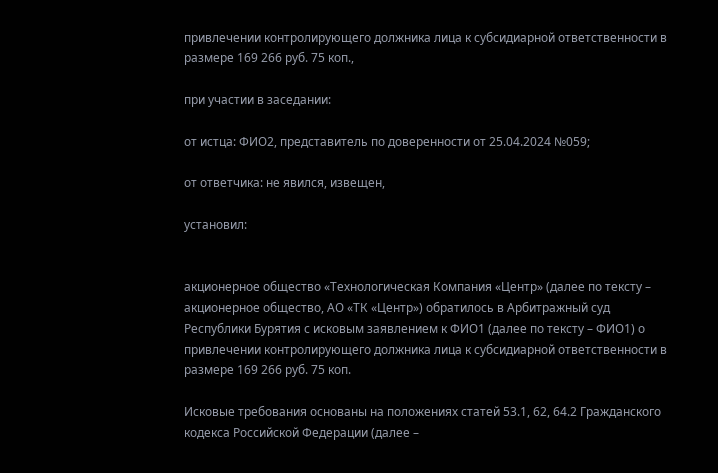привлечении контролирующего должника лица к субсидиарной ответственности в размере 169 266 руб. 75 коп.,

при участии в заседании:

от истца: ФИО2, представитель по доверенности от 25.04.2024 №059;

от ответчика: не явился, извещен,

установил:


акционерное общество «Технологическая Компания «Центр» (далее по тексту – акционерное общество, АО «ТК «Центр») обратилось в Арбитражный суд Республики Бурятия с исковым заявлением к ФИО1 (далее по тексту – ФИО1) о привлечении контролирующего должника лица к субсидиарной ответственности в размере 169 266 руб. 75 коп.

Исковые требования основаны на положениях статей 53.1, 62, 64.2 Гражданского кодекса Российской Федерации (далее –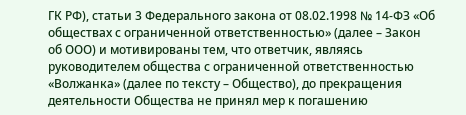ГК РФ), статьи 3 Федерального закона от 08.02.1998 № 14-ФЗ «Об обществах с ограниченной ответственностью» (далее – Закон об ООО) и мотивированы тем, что ответчик, являясь руководителем общества с ограниченной ответственностью «Волжанка» (далее по тексту – Общество), до прекращения деятельности Общества не принял мер к погашению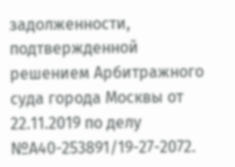задолженности, подтвержденной решением Арбитражного суда города Москвы от 22.11.2019 по делу №А40-253891/19-27-2072.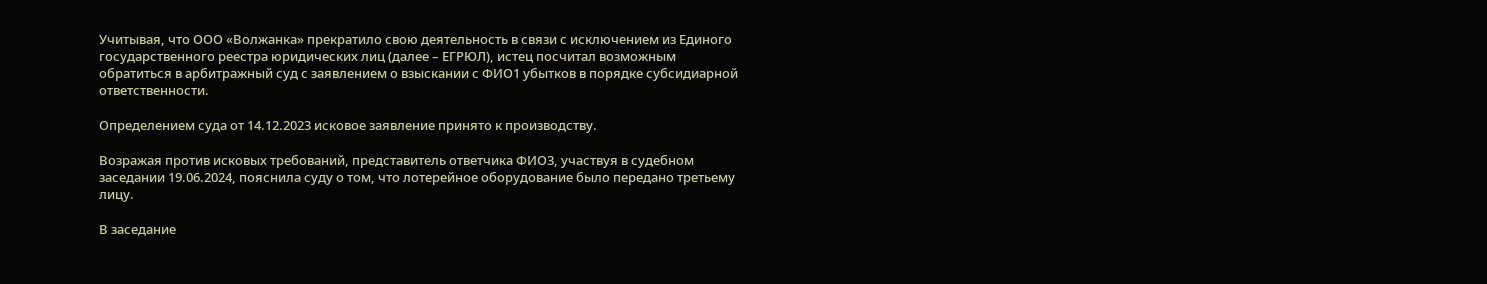Учитывая, что ООО «Волжанка» прекратило свою деятельность в связи с исключением из Единого государственного реестра юридических лиц (далее – ЕГРЮЛ), истец посчитал возможным обратиться в арбитражный суд с заявлением о взыскании с ФИО1 убытков в порядке субсидиарной ответственности.

Определением суда от 14.12.2023 исковое заявление принято к производству.

Возражая против исковых требований, представитель ответчика ФИО3, участвуя в судебном заседании 19.06.2024, пояснила суду о том, что лотерейное оборудование было передано третьему лицу.

В заседание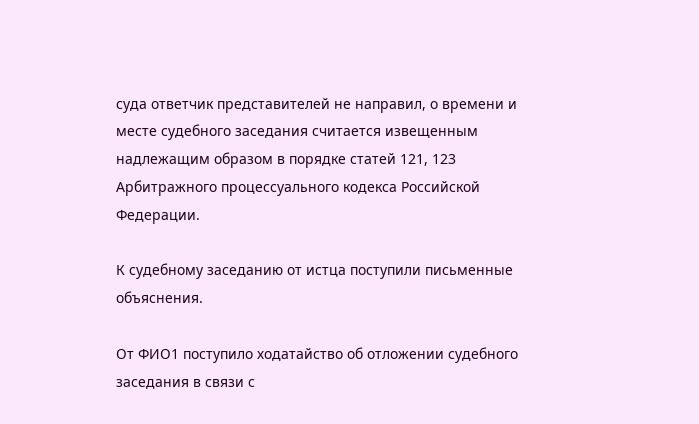суда ответчик представителей не направил, о времени и месте судебного заседания считается извещенным надлежащим образом в порядке статей 121, 123 Арбитражного процессуального кодекса Российской Федерации.

К судебному заседанию от истца поступили письменные объяснения.

От ФИО1 поступило ходатайство об отложении судебного заседания в связи с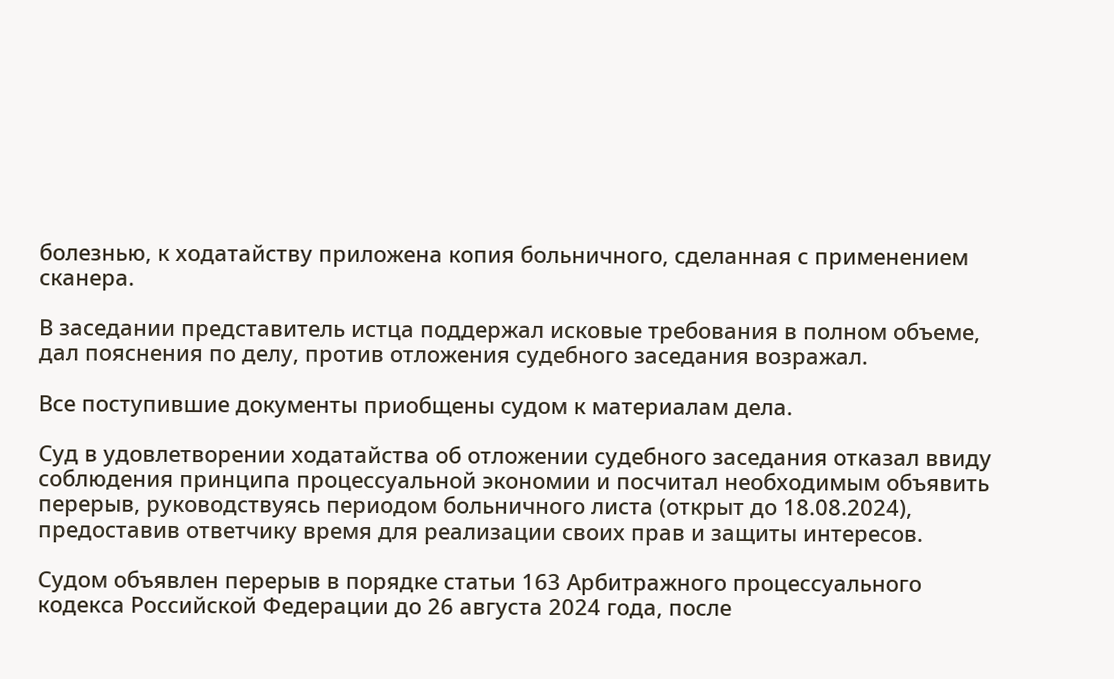болезнью, к ходатайству приложена копия больничного, сделанная с применением сканера.

В заседании представитель истца поддержал исковые требования в полном объеме, дал пояснения по делу, против отложения судебного заседания возражал.

Все поступившие документы приобщены судом к материалам дела.

Суд в удовлетворении ходатайства об отложении судебного заседания отказал ввиду соблюдения принципа процессуальной экономии и посчитал необходимым объявить перерыв, руководствуясь периодом больничного листа (открыт до 18.08.2024), предоставив ответчику время для реализации своих прав и защиты интересов.

Судом объявлен перерыв в порядке статьи 163 Арбитражного процессуального кодекса Российской Федерации до 26 августа 2024 года, после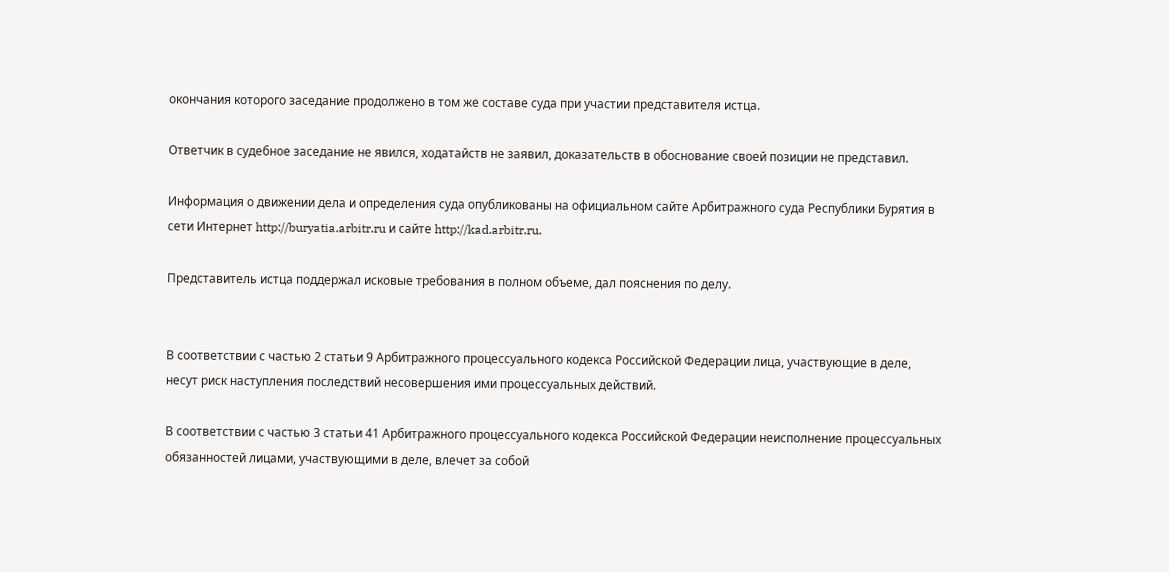окончания которого заседание продолжено в том же составе суда при участии представителя истца.

Ответчик в судебное заседание не явился, ходатайств не заявил, доказательств в обоснование своей позиции не представил.

Информация о движении дела и определения суда опубликованы на официальном сайте Арбитражного суда Республики Бурятия в сети Интернет http://buryatia.arbitr.ru и сайте http://kad.arbitr.ru.

Представитель истца поддержал исковые требования в полном объеме, дал пояснения по делу.


В соответствии с частью 2 статьи 9 Арбитражного процессуального кодекса Российской Федерации лица, участвующие в деле, несут риск наступления последствий несовершения ими процессуальных действий.

В соответствии с частью 3 статьи 41 Арбитражного процессуального кодекса Российской Федерации неисполнение процессуальных обязанностей лицами, участвующими в деле, влечет за собой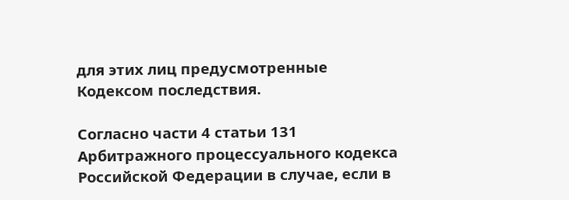для этих лиц предусмотренные Кодексом последствия.

Согласно части 4 статьи 131 Арбитражного процессуального кодекса Российской Федерации в случае, если в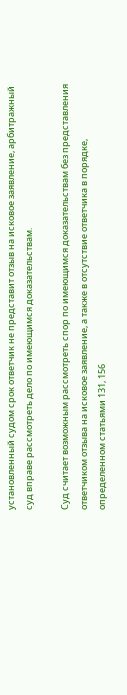установленный судом срок ответчик не представит отзыв на исковое заявление, арбитражный суд вправе рассмотреть дело по имеющимся доказательствам.

Суд считает возможным рассмотреть спор по имеющимся доказательствам без представления ответчиком отзыва на исковое заявление, а также в отсутствие ответчика в порядке, определенном статьями 131, 156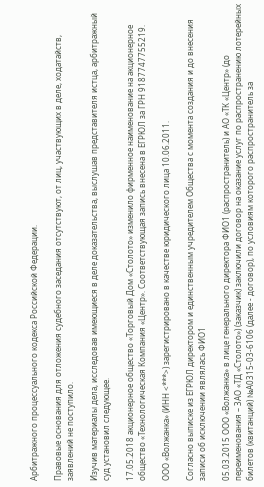Арбитражного процессуального кодекса Российской Федерации.

Правовые основания для отложения судебного заседания отсутствуют, от лиц, участвующих в деле, ходатайств, заявлений не поступило.

Изучив материалы дела, исследовав имеющиеся в деле доказательства, выслушав представителя истца, арбитражный суд установил следующее.

17.05.2018 акционерное общество «Торговый Дом «Столото» изменило фирменное наименование на акционерное общество «Технологическая Компания «Центр». Соответствующая запись внесена в ЕГРЮЛ за ГРН 9187747755219.

ООО «Волжанка» (ИНН <***>) зарегистрировано в качестве юридического лица 10.06.2011.

Согласно выписке из ЕГРЮЛ директором и единственным учредителем Общества с момента создания и до внесения записи об исключении являлась ФИО1

05.03.2015 ООО «Волжанка» в лице генерального директора ФИО1 (распространитель) и АО «ТК «Центр» (до переименования – ЗАО «ТД «Столото») (заказчик) заключили договор на оказание услуг по распространению лотерейных билетов (квитанций) №А0315-03-6106 (далее - договор), по условиям которого распространитель за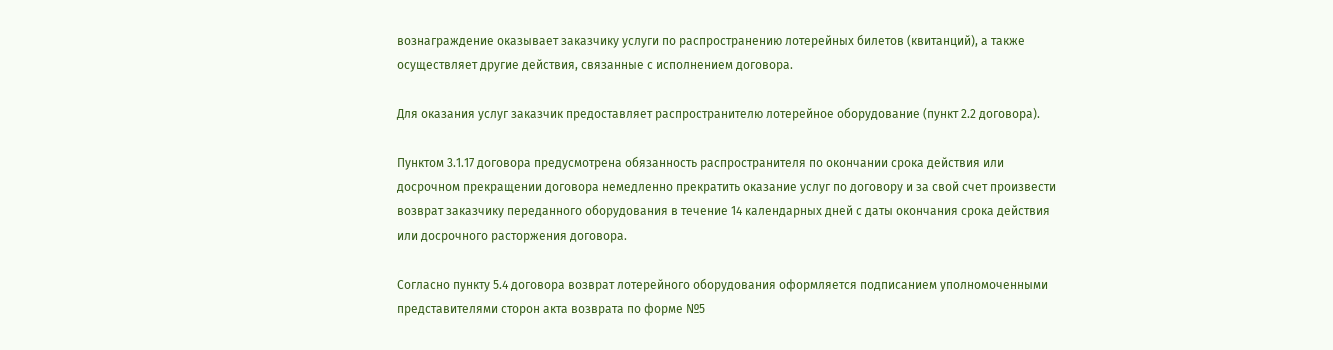вознаграждение оказывает заказчику услуги по распространению лотерейных билетов (квитанций), а также осуществляет другие действия, связанные с исполнением договора.

Для оказания услуг заказчик предоставляет распространителю лотерейное оборудование (пункт 2.2 договора).

Пунктом 3.1.17 договора предусмотрена обязанность распространителя по окончании срока действия или досрочном прекращении договора немедленно прекратить оказание услуг по договору и за свой счет произвести возврат заказчику переданного оборудования в течение 14 календарных дней с даты окончания срока действия или досрочного расторжения договора.

Согласно пункту 5.4 договора возврат лотерейного оборудования оформляется подписанием уполномоченными представителями сторон акта возврата по форме №5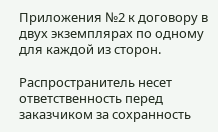Приложения №2 к договору в двух экземплярах по одному для каждой из сторон.

Распространитель несет ответственность перед заказчиком за сохранность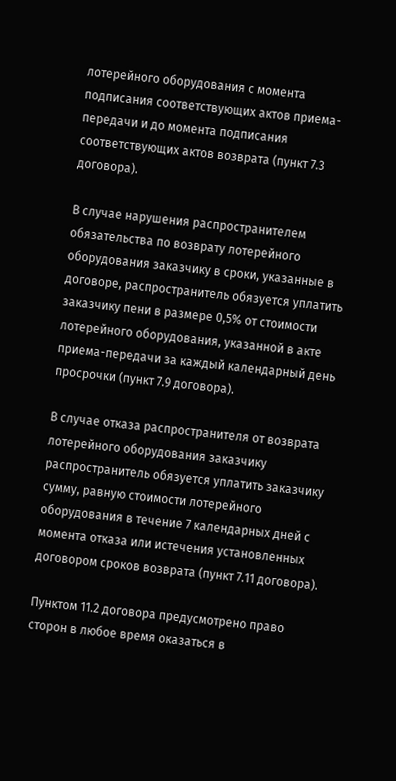лотерейного оборудования с момента подписания соответствующих актов приема-передачи и до момента подписания соответствующих актов возврата (пункт 7.3 договора).

В случае нарушения распространителем обязательства по возврату лотерейного оборудования заказчику в сроки, указанные в договоре, распространитель обязуется уплатить заказчику пени в размере 0,5% от стоимости лотерейного оборудования, указанной в акте приема-передачи за каждый календарный день просрочки (пункт 7.9 договора).

В случае отказа распространителя от возврата лотерейного оборудования заказчику распространитель обязуется уплатить заказчику сумму, равную стоимости лотерейного оборудования в течение 7 календарных дней с момента отказа или истечения установленных договором сроков возврата (пункт 7.11 договора).

Пунктом 11.2 договора предусмотрено право сторон в любое время оказаться в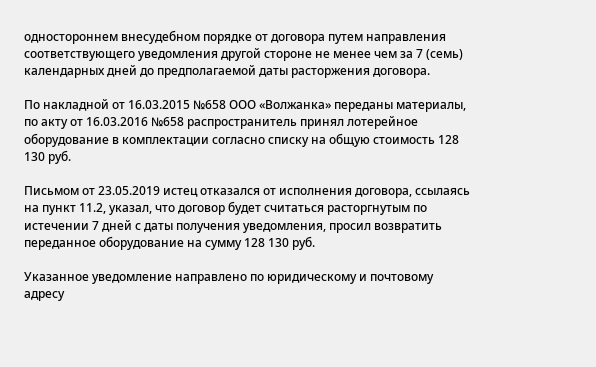одностороннем внесудебном порядке от договора путем направления соответствующего уведомления другой стороне не менее чем за 7 (семь) календарных дней до предполагаемой даты расторжения договора.

По накладной от 16.03.2015 №658 ООО «Волжанка» переданы материалы, по акту от 16.03.2016 №658 распространитель принял лотерейное оборудование в комплектации согласно списку на общую стоимость 128 130 руб.

Письмом от 23.05.2019 истец отказался от исполнения договора, ссылаясь на пункт 11.2, указал, что договор будет считаться расторгнутым по истечении 7 дней с даты получения уведомления, просил возвратить переданное оборудование на сумму 128 130 руб.

Указанное уведомление направлено по юридическому и почтовому адресу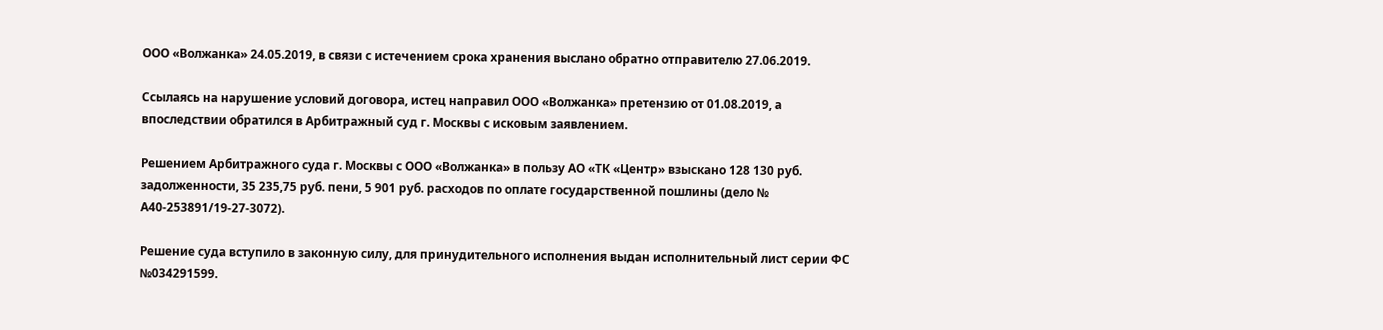ООО «Волжанка» 24.05.2019, в связи с истечением срока хранения выслано обратно отправителю 27.06.2019.

Ссылаясь на нарушение условий договора, истец направил ООО «Волжанка» претензию от 01.08.2019, а впоследствии обратился в Арбитражный суд г. Москвы с исковым заявлением.

Решением Арбитражного суда г. Москвы с ООО «Волжанка» в пользу АО «ТК «Центр» взыскано 128 130 руб. задолженности, 35 235,75 руб. пени, 5 901 руб. расходов по оплате государственной пошлины (дело № А40-253891/19-27-3072).

Решение суда вступило в законную силу, для принудительного исполнения выдан исполнительный лист серии ФС №034291599.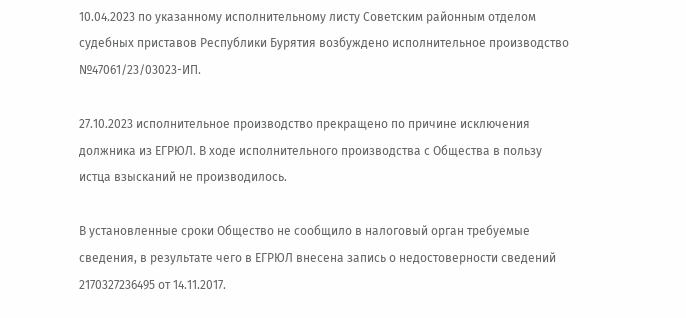10.04.2023 по указанному исполнительному листу Советским районным отделом судебных приставов Республики Бурятия возбуждено исполнительное производство №47061/23/03023-ИП.

27.10.2023 исполнительное производство прекращено по причине исключения должника из ЕГРЮЛ. В ходе исполнительного производства с Общества в пользу истца взысканий не производилось.

В установленные сроки Общество не сообщило в налоговый орган требуемые сведения, в результате чего в ЕГРЮЛ внесена запись о недостоверности сведений 2170327236495 от 14.11.2017.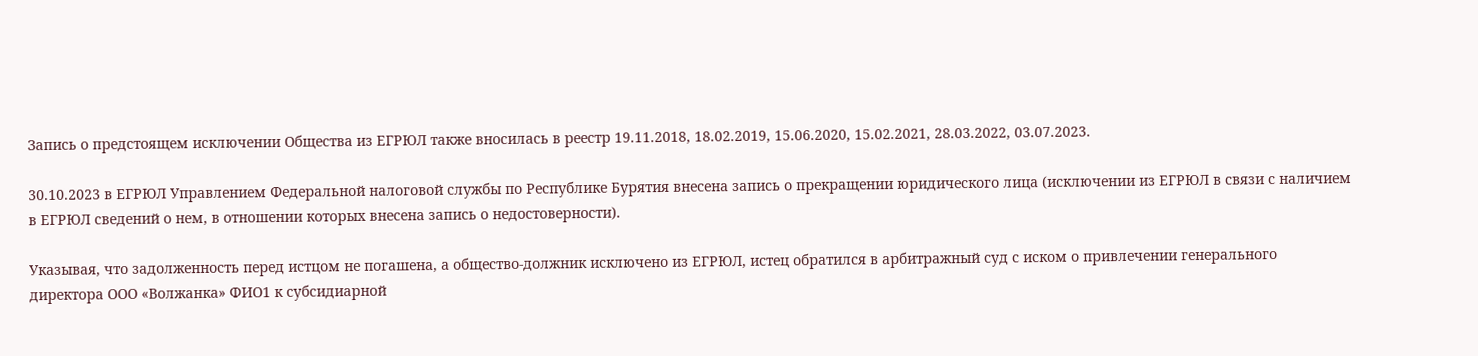Запись о предстоящем исключении Общества из ЕГРЮЛ также вносилась в реестр 19.11.2018, 18.02.2019, 15.06.2020, 15.02.2021, 28.03.2022, 03.07.2023.

30.10.2023 в ЕГРЮЛ Управлением Федеральной налоговой службы по Республике Бурятия внесена запись о прекращении юридического лица (исключении из ЕГРЮЛ в связи с наличием в ЕГРЮЛ сведений о нем, в отношении которых внесена запись о недостоверности).

Указывая, что задолженность перед истцом не погашена, а общество-должник исключено из ЕГРЮЛ, истец обратился в арбитражный суд с иском о привлечении генерального директора ООО «Волжанка» ФИО1 к субсидиарной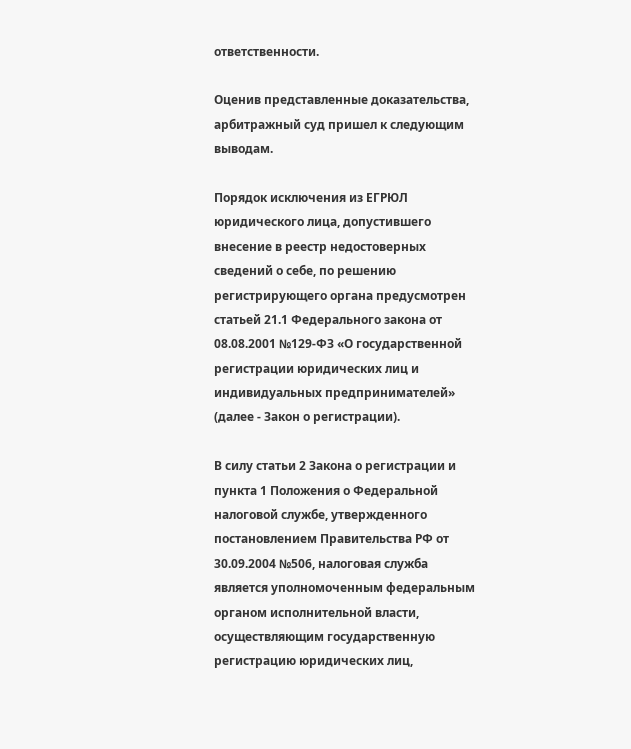ответственности.

Оценив представленные доказательства, арбитражный суд пришел к следующим выводам.

Порядок исключения из ЕГРЮЛ юридического лица, допустившего внесение в реестр недостоверных сведений о себе, по решению регистрирующего органа предусмотрен статьей 21.1 Федерального закона от 08.08.2001 №129-ФЗ «О государственной регистрации юридических лиц и индивидуальных предпринимателей» (далее - Закон о регистрации).

В силу статьи 2 Закона о регистрации и пункта 1 Положения о Федеральной налоговой службе, утвержденного постановлением Правительства РФ от 30.09.2004 №506, налоговая служба является уполномоченным федеральным органом исполнительной власти, осуществляющим государственную регистрацию юридических лиц,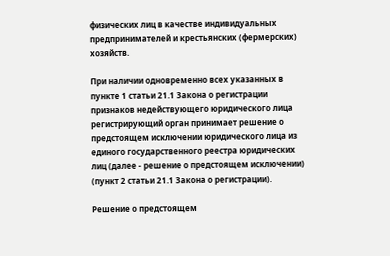физических лиц в качестве индивидуальных предпринимателей и крестьянских (фермерских) хозяйств.

При наличии одновременно всех указанных в пункте 1 статьи 21.1 Закона о регистрации признаков недействующего юридического лица регистрирующий орган принимает решение о предстоящем исключении юридического лица из единого государственного реестра юридических лиц (далее - решение о предстоящем исключении) (пункт 2 статьи 21.1 Закона о регистрации).

Решение о предстоящем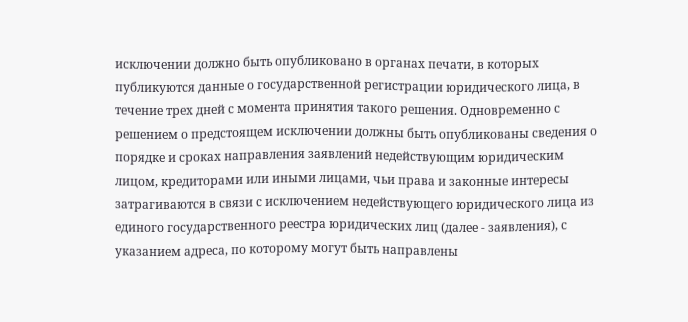исключении должно быть опубликовано в органах печати, в которых публикуются данные о государственной регистрации юридического лица, в течение трех дней с момента принятия такого решения. Одновременно с решением о предстоящем исключении должны быть опубликованы сведения о порядке и сроках направления заявлений недействующим юридическим лицом, кредиторами или иными лицами, чьи права и законные интересы затрагиваются в связи с исключением недействующего юридического лица из единого государственного реестра юридических лиц (далее - заявления), с указанием адреса, по которому могут быть направлены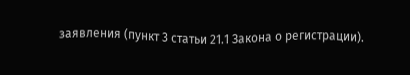заявления (пункт 3 статьи 21.1 Закона о регистрации).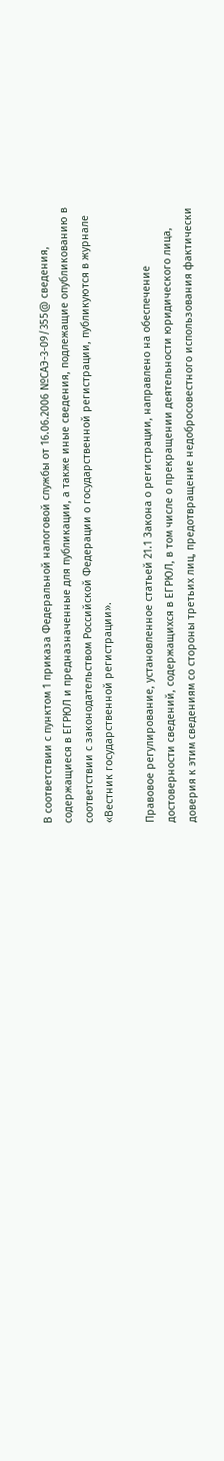В соответствии с пунктом 1 приказа Федеральной налоговой службы от 16.06.2006 №САЭ-3-09/355@ сведения, содержащиеся в ЕГРЮЛ и предназначенные для публикации, а также иные сведения, подлежащие опубликованию в соответствии с законодательством Российской Федерации о государственной регистрации, публикуются в журнале «Вестник государственной регистрации».

Правовое регулирование, установленное статьей 21.1 Закона о регистрации, направлено на обеспечение достоверности сведений, содержащихся в ЕГРЮЛ, в том числе о прекращении деятельности юридического лица, доверия к этим сведениям со стороны третьих лиц, предотвращение недобросовестного использования фактически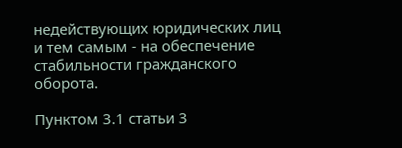недействующих юридических лиц и тем самым - на обеспечение стабильности гражданского оборота.

Пунктом 3.1 статьи 3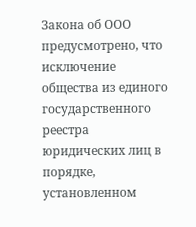Закона об ООО предусмотрено, что исключение общества из единого государственного реестра юридических лиц в порядке, установленном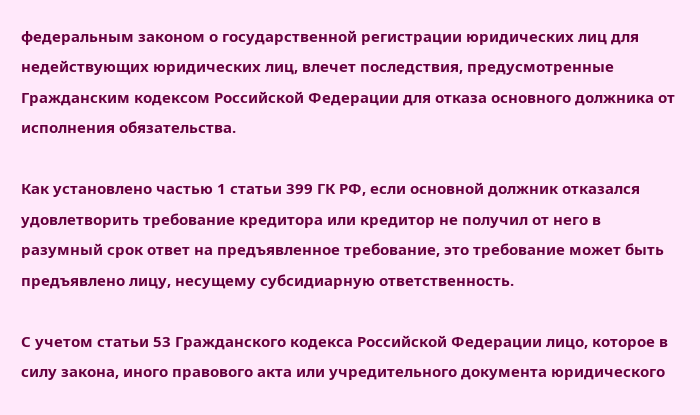федеральным законом о государственной регистрации юридических лиц для недействующих юридических лиц, влечет последствия, предусмотренные Гражданским кодексом Российской Федерации для отказа основного должника от исполнения обязательства.

Как установлено частью 1 статьи 399 ГК РФ, если основной должник отказался удовлетворить требование кредитора или кредитор не получил от него в разумный срок ответ на предъявленное требование, это требование может быть предъявлено лицу, несущему субсидиарную ответственность.

С учетом статьи 53 Гражданского кодекса Российской Федерации лицо, которое в силу закона, иного правового акта или учредительного документа юридического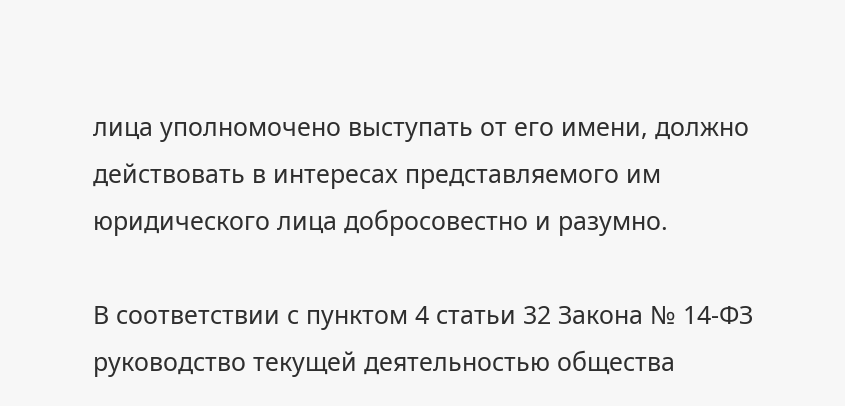лица уполномочено выступать от его имени, должно действовать в интересах представляемого им юридического лица добросовестно и разумно.

В соответствии с пунктом 4 статьи 32 Закона № 14-ФЗ руководство текущей деятельностью общества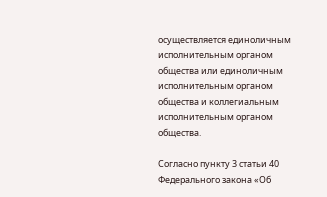осуществляется единоличным исполнительным органом общества или единоличным исполнительным органом общества и коллегиальным исполнительным органом общества.

Согласно пункту 3 статьи 40 Федерального закона «Об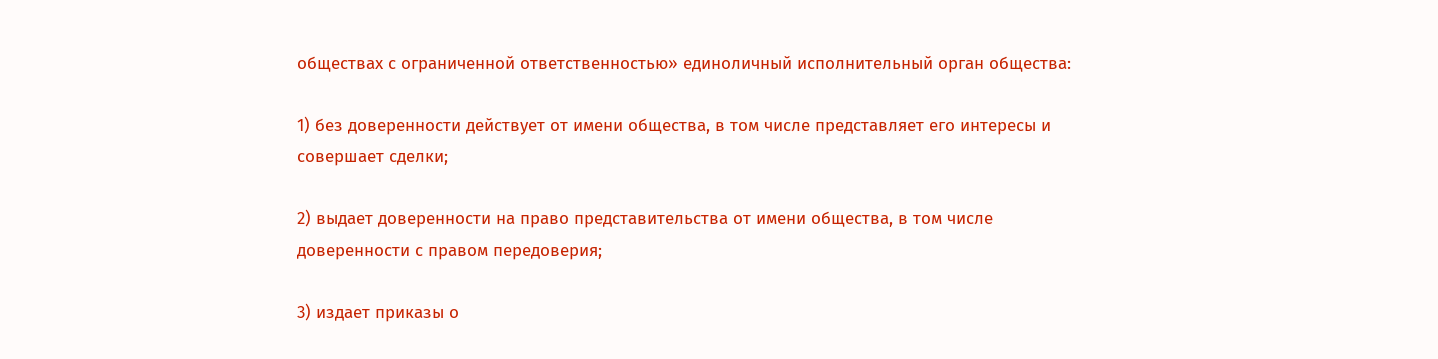обществах с ограниченной ответственностью» единоличный исполнительный орган общества:

1) без доверенности действует от имени общества, в том числе представляет его интересы и совершает сделки;

2) выдает доверенности на право представительства от имени общества, в том числе доверенности с правом передоверия;

3) издает приказы о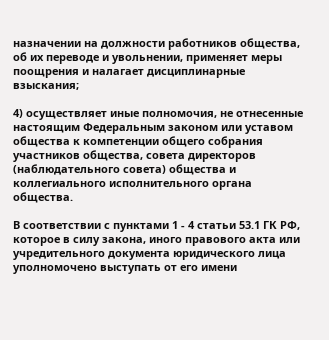назначении на должности работников общества, об их переводе и увольнении, применяет меры поощрения и налагает дисциплинарные взыскания;

4) осуществляет иные полномочия, не отнесенные настоящим Федеральным законом или уставом общества к компетенции общего собрания участников общества, совета директоров (наблюдательного совета) общества и коллегиального исполнительного органа общества.

В соответствии с пунктами 1 - 4 статьи 53.1 ГК РФ, которое в силу закона, иного правового акта или учредительного документа юридического лица уполномочено выступать от его имени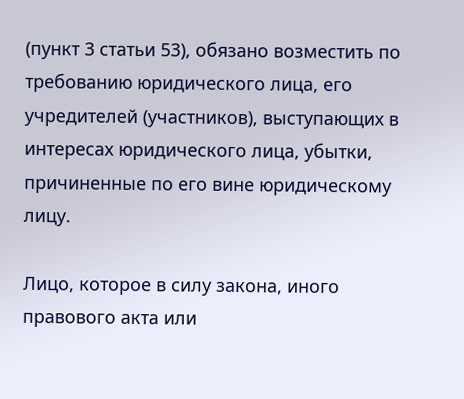(пункт 3 статьи 53), обязано возместить по требованию юридического лица, его учредителей (участников), выступающих в интересах юридического лица, убытки, причиненные по его вине юридическому лицу.

Лицо, которое в силу закона, иного правового акта или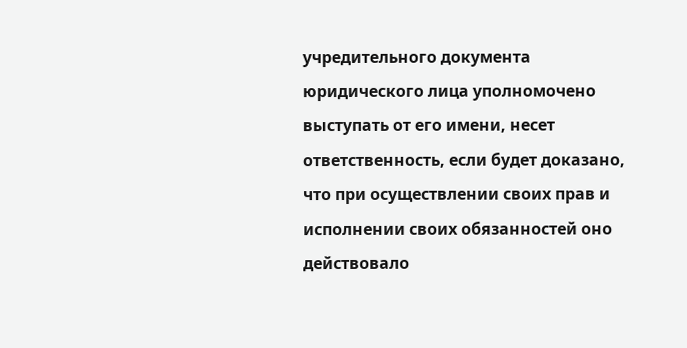учредительного документа юридического лица уполномочено выступать от его имени, несет ответственность, если будет доказано, что при осуществлении своих прав и исполнении своих обязанностей оно действовало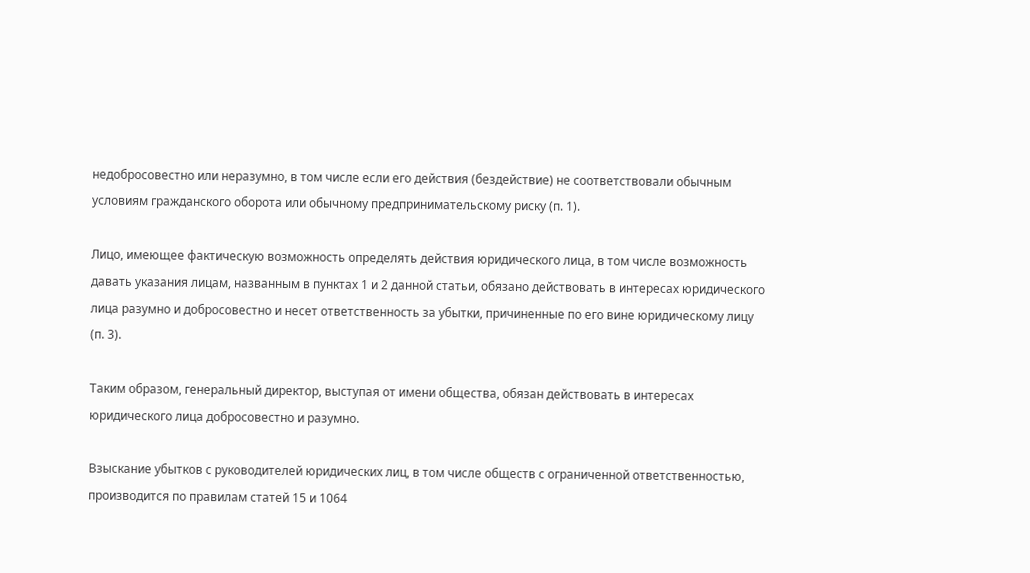недобросовестно или неразумно, в том числе если его действия (бездействие) не соответствовали обычным условиям гражданского оборота или обычному предпринимательскому риску (п. 1).

Лицо, имеющее фактическую возможность определять действия юридического лица, в том числе возможность давать указания лицам, названным в пунктах 1 и 2 данной статьи, обязано действовать в интересах юридического лица разумно и добросовестно и несет ответственность за убытки, причиненные по его вине юридическому лицу (п. 3).

Таким образом, генеральный директор, выступая от имени общества, обязан действовать в интересах юридического лица добросовестно и разумно.

Взыскание убытков с руководителей юридических лиц, в том числе обществ с ограниченной ответственностью, производится по правилам статей 15 и 1064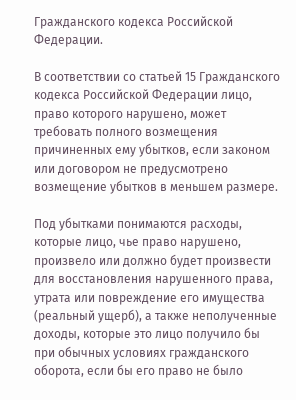Гражданского кодекса Российской Федерации.

В соответствии со статьей 15 Гражданского кодекса Российской Федерации лицо, право которого нарушено, может требовать полного возмещения причиненных ему убытков, если законом или договором не предусмотрено возмещение убытков в меньшем размере.

Под убытками понимаются расходы, которые лицо, чье право нарушено, произвело или должно будет произвести для восстановления нарушенного права, утрата или повреждение его имущества (реальный ущерб), а также неполученные доходы, которые это лицо получило бы при обычных условиях гражданского оборота, если бы его право не было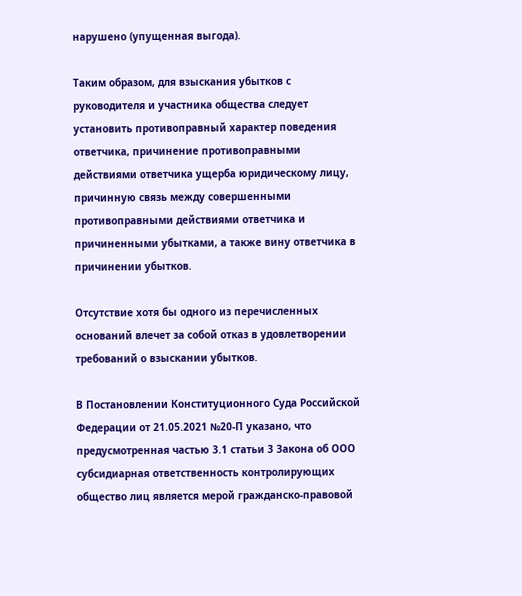нарушено (упущенная выгода).

Таким образом, для взыскания убытков с руководителя и участника общества следует установить противоправный характер поведения ответчика, причинение противоправными действиями ответчика ущерба юридическому лицу, причинную связь между совершенными противоправными действиями ответчика и причиненными убытками, а также вину ответчика в причинении убытков.

Отсутствие хотя бы одного из перечисленных оснований влечет за собой отказ в удовлетворении требований о взыскании убытков.

В Постановлении Конституционного Суда Российской Федерации от 21.05.2021 №20-П указано, что предусмотренная частью 3.1 статьи 3 Закона об ООО субсидиарная ответственность контролирующих общество лиц является мерой гражданско-правовой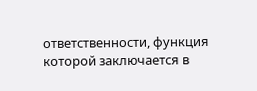ответственности, функция которой заключается в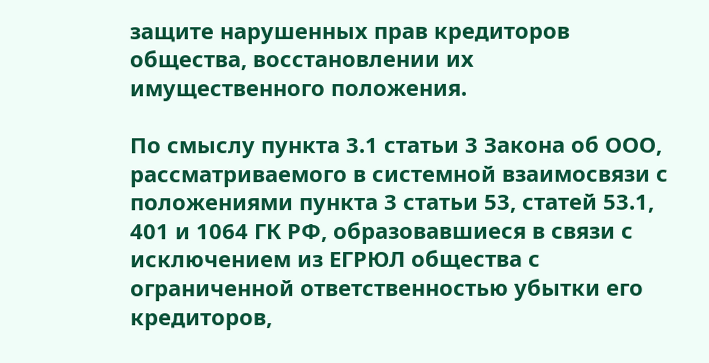защите нарушенных прав кредиторов общества, восстановлении их имущественного положения.

По смыслу пункта 3.1 статьи 3 Закона об ООО, рассматриваемого в системной взаимосвязи с положениями пункта 3 статьи 53, статей 53.1, 401 и 1064 ГК РФ, образовавшиеся в связи с исключением из ЕГРЮЛ общества с ограниченной ответственностью убытки его кредиторов,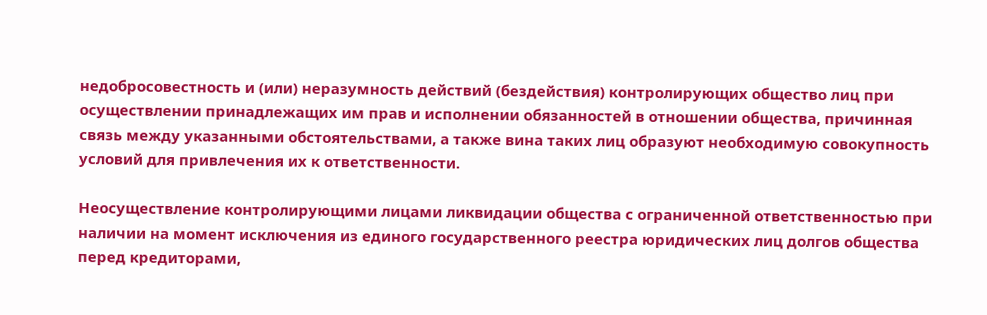недобросовестность и (или) неразумность действий (бездействия) контролирующих общество лиц при осуществлении принадлежащих им прав и исполнении обязанностей в отношении общества, причинная связь между указанными обстоятельствами, а также вина таких лиц образуют необходимую совокупность условий для привлечения их к ответственности.

Неосуществление контролирующими лицами ликвидации общества с ограниченной ответственностью при наличии на момент исключения из единого государственного реестра юридических лиц долгов общества перед кредиторами,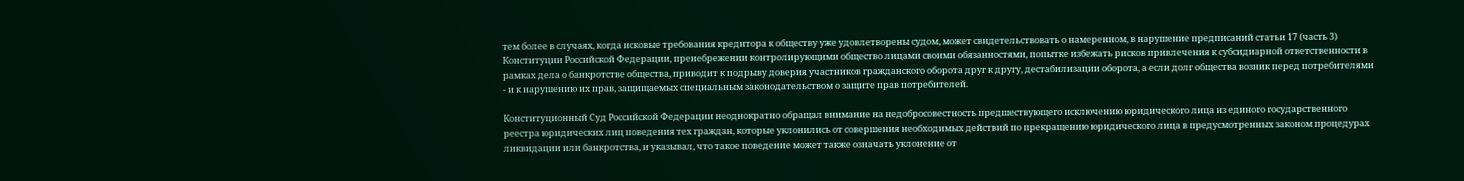тем более в случаях, когда исковые требования кредитора к обществу уже удовлетворены судом, может свидетельствовать о намеренном, в нарушение предписаний статьи 17 (часть 3) Конституции Российской Федерации, пренебрежении контролирующими общество лицами своими обязанностями, попытке избежать рисков привлечения к субсидиарной ответственности в рамках дела о банкротстве общества, приводит к подрыву доверия участников гражданского оборота друг к другу, дестабилизации оборота, а если долг общества возник перед потребителями - и к нарушению их прав, защищаемых специальным законодательством о защите прав потребителей.

Конституционный Суд Российской Федерации неоднократно обращал внимание на недобросовестность предшествующего исключению юридического лица из единого государственного реестра юридических лиц поведения тех граждан, которые уклонились от совершения необходимых действий по прекращению юридического лица в предусмотренных законом процедурах ликвидации или банкротства, и указывал, что такое поведение может также означать уклонение от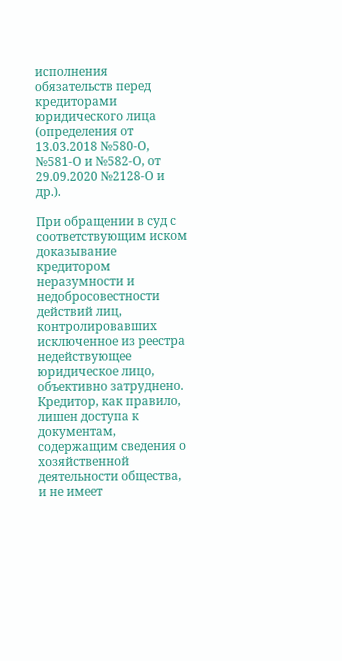исполнения обязательств перед кредиторами юридического лица (определения от 13.03.2018 №580-О, №581-О и №582-О, от 29.09.2020 №2128-О и др.).

При обращении в суд с соответствующим иском доказывание кредитором неразумности и недобросовестности действий лиц, контролировавших исключенное из реестра недействующее юридическое лицо, объективно затруднено. Кредитор, как правило, лишен доступа к документам, содержащим сведения о хозяйственной деятельности общества, и не имеет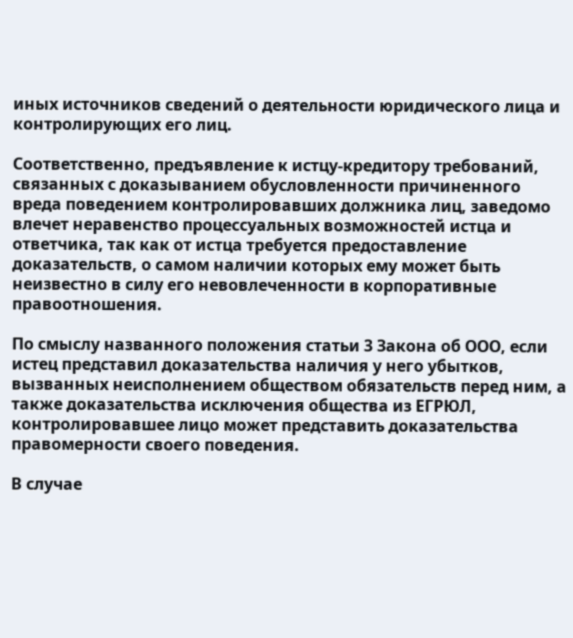иных источников сведений о деятельности юридического лица и контролирующих его лиц.

Соответственно, предъявление к истцу-кредитору требований, связанных с доказыванием обусловленности причиненного вреда поведением контролировавших должника лиц, заведомо влечет неравенство процессуальных возможностей истца и ответчика, так как от истца требуется предоставление доказательств, о самом наличии которых ему может быть неизвестно в силу его невовлеченности в корпоративные правоотношения.

По смыслу названного положения статьи 3 Закона об ООО, если истец представил доказательства наличия у него убытков, вызванных неисполнением обществом обязательств перед ним, а также доказательства исключения общества из ЕГРЮЛ, контролировавшее лицо может представить доказательства правомерности своего поведения.

В случае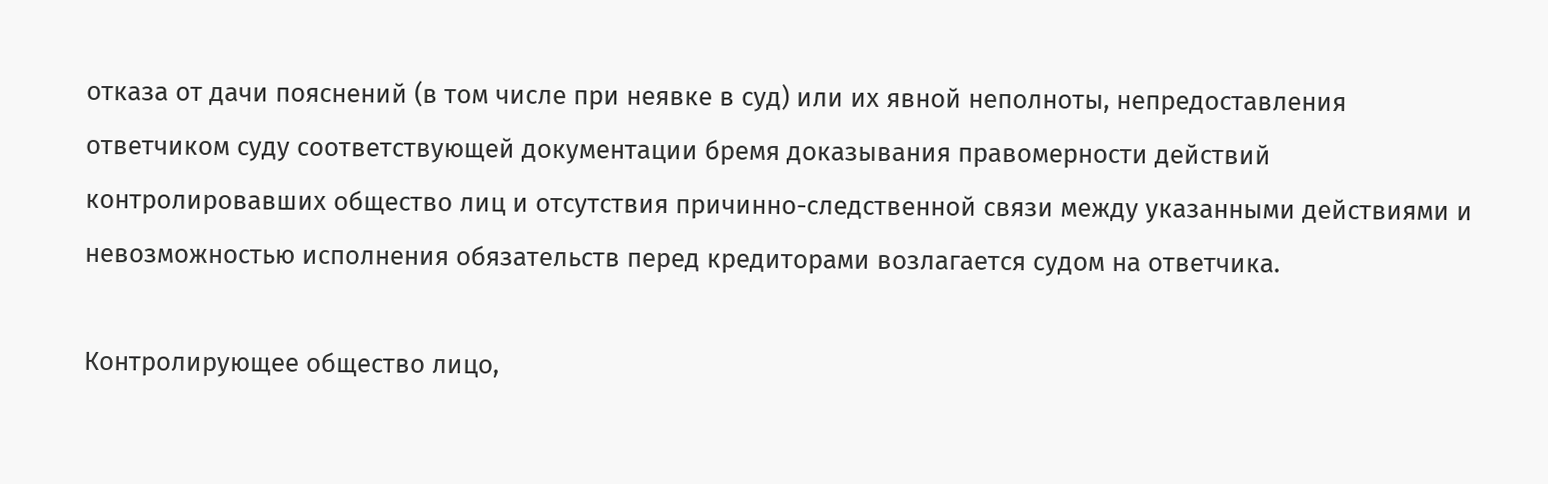отказа от дачи пояснений (в том числе при неявке в суд) или их явной неполноты, непредоставления ответчиком суду соответствующей документации бремя доказывания правомерности действий контролировавших общество лиц и отсутствия причинно-следственной связи между указанными действиями и невозможностью исполнения обязательств перед кредиторами возлагается судом на ответчика.

Контролирующее общество лицо,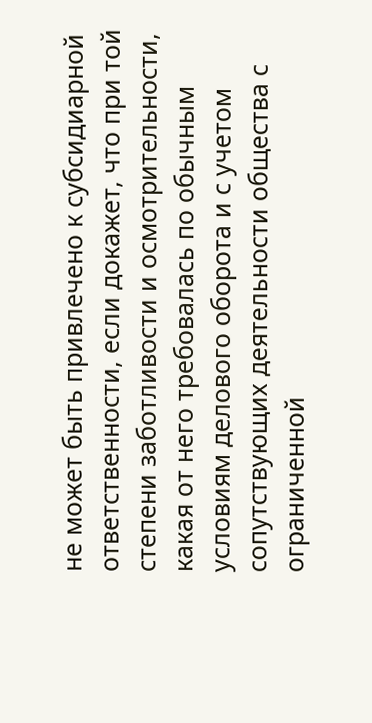не может быть привлечено к субсидиарной ответственности, если докажет, что при той степени заботливости и осмотрительности, какая от него требовалась по обычным условиям делового оборота и с учетом сопутствующих деятельности общества с ограниченной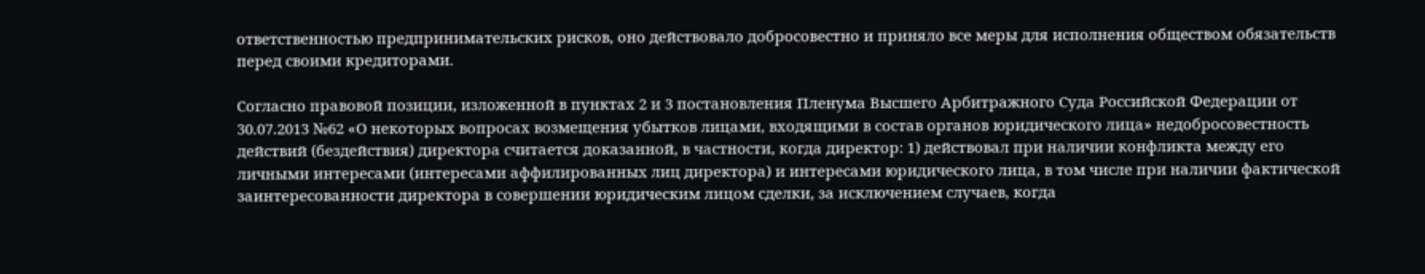ответственностью предпринимательских рисков, оно действовало добросовестно и приняло все меры для исполнения обществом обязательств перед своими кредиторами.

Согласно правовой позиции, изложенной в пунктах 2 и 3 постановления Пленума Высшего Арбитражного Суда Российской Федерации от 30.07.2013 №62 «О некоторых вопросах возмещения убытков лицами, входящими в состав органов юридического лица» недобросовестность действий (бездействия) директора считается доказанной, в частности, когда директор: 1) действовал при наличии конфликта между его личными интересами (интересами аффилированных лиц директора) и интересами юридического лица, в том числе при наличии фактической заинтересованности директора в совершении юридическим лицом сделки, за исключением случаев, когда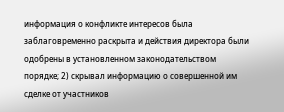информация о конфликте интересов была заблаговременно раскрыта и действия директора были одобрены в установленном законодательством порядке; 2) скрывал информацию о совершенной им сделке от участников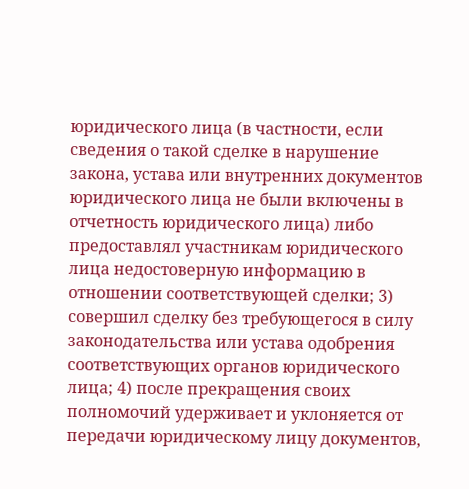юридического лица (в частности, если сведения о такой сделке в нарушение закона, устава или внутренних документов юридического лица не были включены в отчетность юридического лица) либо предоставлял участникам юридического лица недостоверную информацию в отношении соответствующей сделки; 3) совершил сделку без требующегося в силу законодательства или устава одобрения соответствующих органов юридического лица; 4) после прекращения своих полномочий удерживает и уклоняется от передачи юридическому лицу документов,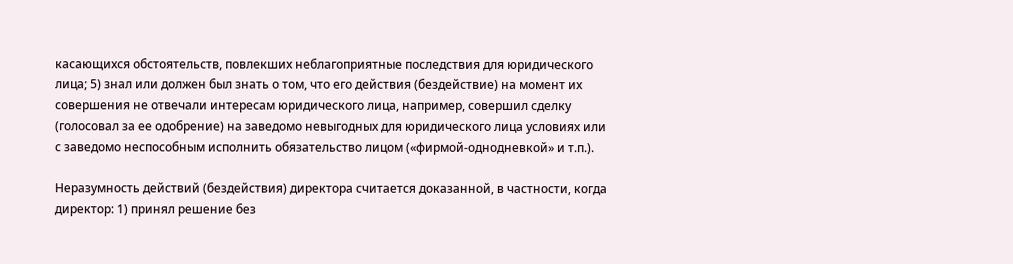касающихся обстоятельств, повлекших неблагоприятные последствия для юридического лица; 5) знал или должен был знать о том, что его действия (бездействие) на момент их совершения не отвечали интересам юридического лица, например, совершил сделку (голосовал за ее одобрение) на заведомо невыгодных для юридического лица условиях или с заведомо неспособным исполнить обязательство лицом («фирмой-однодневкой» и т.п.).

Неразумность действий (бездействия) директора считается доказанной, в частности, когда директор: 1) принял решение без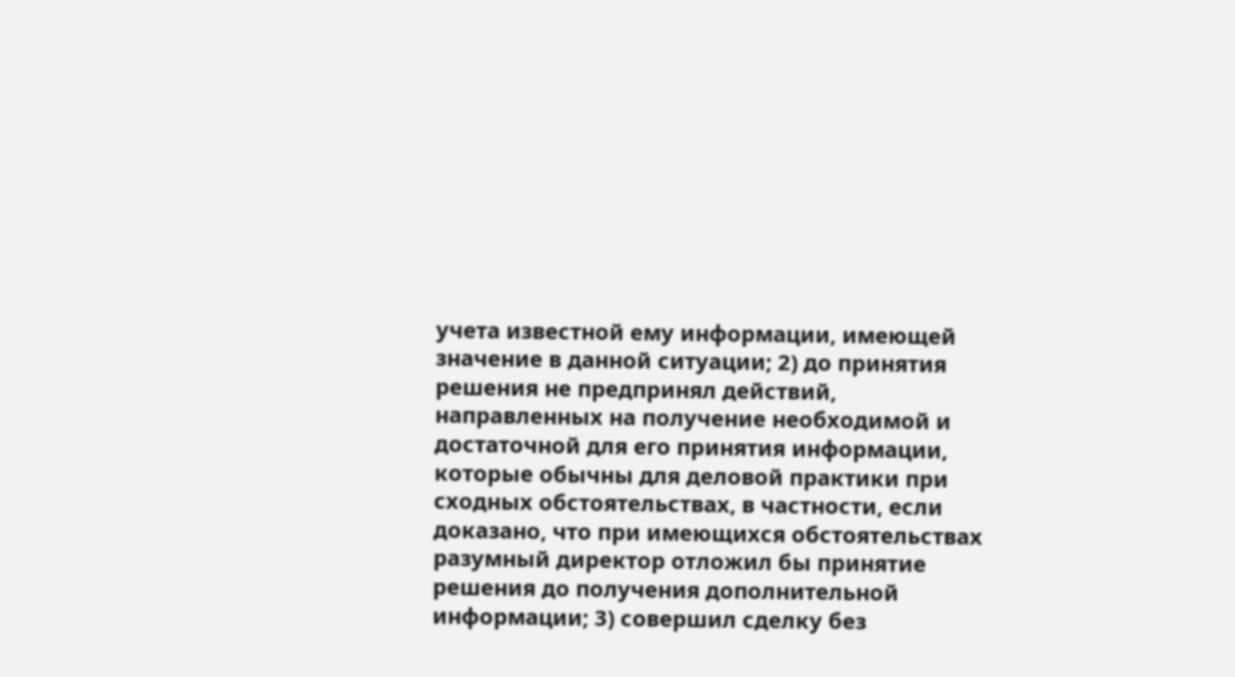учета известной ему информации, имеющей значение в данной ситуации; 2) до принятия решения не предпринял действий, направленных на получение необходимой и достаточной для его принятия информации, которые обычны для деловой практики при сходных обстоятельствах, в частности, если доказано, что при имеющихся обстоятельствах разумный директор отложил бы принятие решения до получения дополнительной информации; 3) совершил сделку без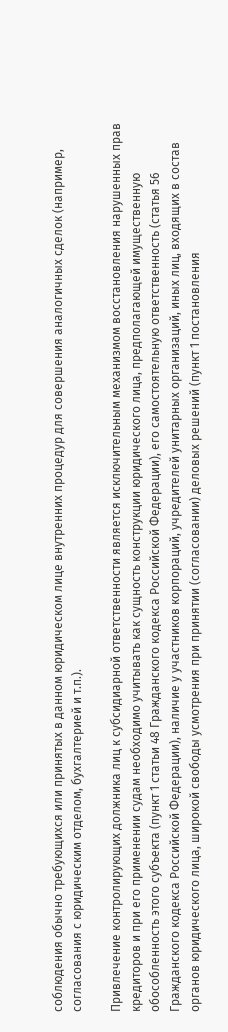соблюдения обычно требующихся или принятых в данном юридическом лице внутренних процедур для совершения аналогичных сделок (например, согласования с юридическим отделом, бухгалтерией и т.п.).

Привлечение контролирующих должника лиц к субсидиарной ответственности является исключительным механизмом восстановления нарушенных прав кредиторов и при его применении судам необходимо учитывать как сущность конструкции юридического лица, предполагающей имущественную обособленность этого субъекта (пункт 1 статьи 48 Гражданского кодекса Российской Федерации), его самостоятельную ответственность (статья 56 Гражданского кодекса Российской Федерации), наличие у участников корпораций, учредителей унитарных организаций, иных лиц, входящих в состав органов юридического лица, широкой свободы усмотрения при принятии (согласовании) деловых решений (пункт 1 постановления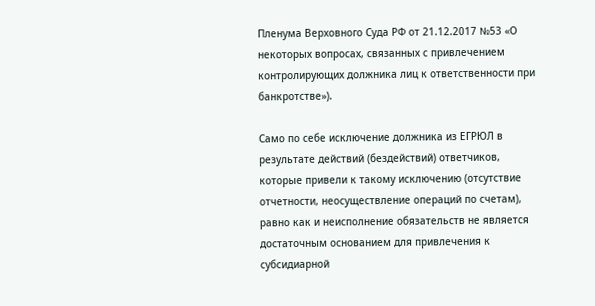Пленума Верховного Суда РФ от 21.12.2017 №53 «О некоторых вопросах, связанных с привлечением контролирующих должника лиц к ответственности при банкротстве»).

Само по себе исключение должника из ЕГРЮЛ в результате действий (бездействий) ответчиков, которые привели к такому исключению (отсутствие отчетности, неосуществление операций по счетам), равно как и неисполнение обязательств не является достаточным основанием для привлечения к субсидиарной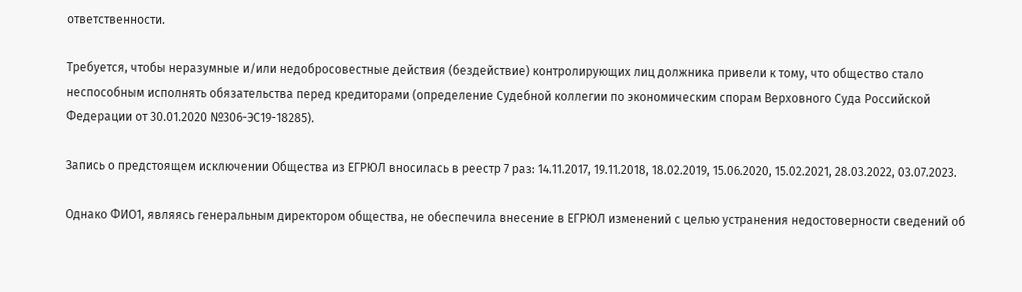ответственности.

Требуется, чтобы неразумные и/или недобросовестные действия (бездействие) контролирующих лиц должника привели к тому, что общество стало неспособным исполнять обязательства перед кредиторами (определение Судебной коллегии по экономическим спорам Верховного Суда Российской Федерации от 30.01.2020 №306-ЭС19-18285).

Запись о предстоящем исключении Общества из ЕГРЮЛ вносилась в реестр 7 раз: 14.11.2017, 19.11.2018, 18.02.2019, 15.06.2020, 15.02.2021, 28.03.2022, 03.07.2023.

Однако ФИО1, являясь генеральным директором общества, не обеспечила внесение в ЕГРЮЛ изменений с целью устранения недостоверности сведений об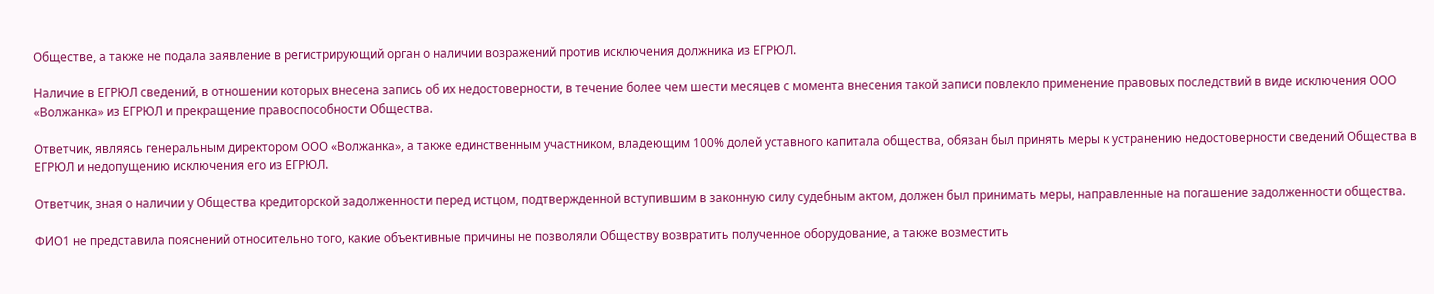Обществе, а также не подала заявление в регистрирующий орган о наличии возражений против исключения должника из ЕГРЮЛ.

Наличие в ЕГРЮЛ сведений, в отношении которых внесена запись об их недостоверности, в течение более чем шести месяцев с момента внесения такой записи повлекло применение правовых последствий в виде исключения ООО «Волжанка» из ЕГРЮЛ и прекращение правоспособности Общества.

Ответчик, являясь генеральным директором ООО «Волжанка», а также единственным участником, владеющим 100% долей уставного капитала общества, обязан был принять меры к устранению недостоверности сведений Общества в ЕГРЮЛ и недопущению исключения его из ЕГРЮЛ.

Ответчик, зная о наличии у Общества кредиторской задолженности перед истцом, подтвержденной вступившим в законную силу судебным актом, должен был принимать меры, направленные на погашение задолженности общества.

ФИО1 не представила пояснений относительно того, какие объективные причины не позволяли Обществу возвратить полученное оборудование, а также возместить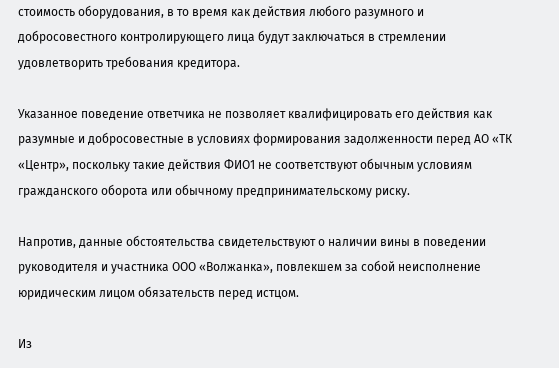стоимость оборудования, в то время как действия любого разумного и добросовестного контролирующего лица будут заключаться в стремлении удовлетворить требования кредитора.

Указанное поведение ответчика не позволяет квалифицировать его действия как разумные и добросовестные в условиях формирования задолженности перед АО «ТК «Центр», поскольку такие действия ФИО1 не соответствуют обычным условиям гражданского оборота или обычному предпринимательскому риску.

Напротив, данные обстоятельства свидетельствуют о наличии вины в поведении руководителя и участника ООО «Волжанка», повлекшем за собой неисполнение юридическим лицом обязательств перед истцом.

Из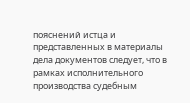пояснений истца и представленных в материалы дела документов следует, что в рамках исполнительного производства судебным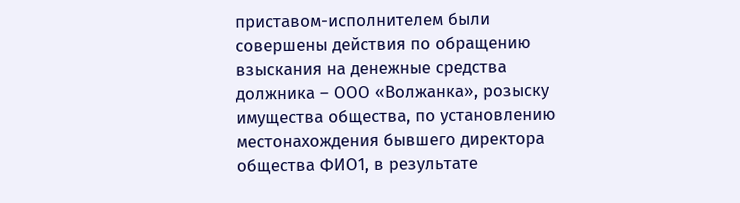приставом-исполнителем были совершены действия по обращению взыскания на денежные средства должника – ООО «Волжанка», розыску имущества общества, по установлению местонахождения бывшего директора общества ФИО1, в результате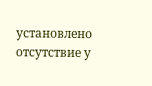установлено отсутствие у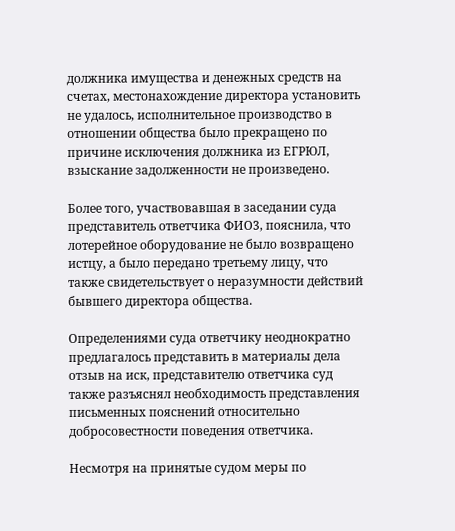должника имущества и денежных средств на счетах, местонахождение директора установить не удалось, исполнительное производство в отношении общества было прекращено по причине исключения должника из ЕГРЮЛ, взыскание задолженности не произведено.

Более того, участвовавшая в заседании суда представитель ответчика ФИО3, пояснила, что лотерейное оборудование не было возвращено истцу, а было передано третьему лицу, что также свидетельствует о неразумности действий бывшего директора общества.

Определениями суда ответчику неоднократно предлагалось представить в материалы дела отзыв на иск, представителю ответчика суд также разъяснял необходимость представления письменных пояснений относительно добросовестности поведения ответчика.

Несмотря на принятые судом меры по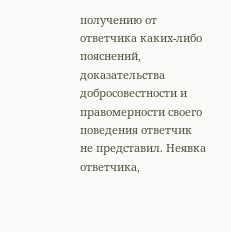получению от ответчика каких-либо пояснений, доказательства добросовестности и правомерности своего поведения ответчик не представил. Неявка ответчика,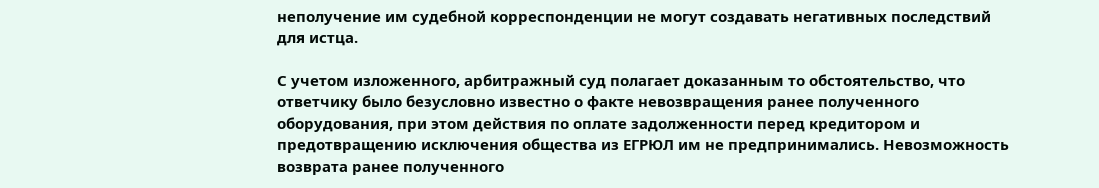неполучение им судебной корреспонденции не могут создавать негативных последствий для истца.

С учетом изложенного, арбитражный суд полагает доказанным то обстоятельство, что ответчику было безусловно известно о факте невозвращения ранее полученного оборудования, при этом действия по оплате задолженности перед кредитором и предотвращению исключения общества из ЕГРЮЛ им не предпринимались. Невозможность возврата ранее полученного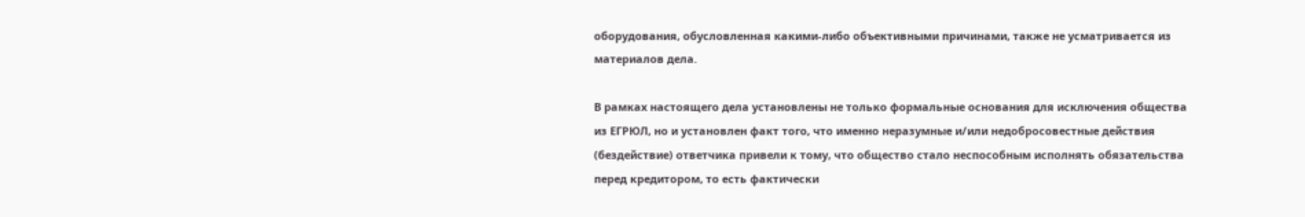оборудования, обусловленная какими-либо объективными причинами, также не усматривается из материалов дела.

В рамках настоящего дела установлены не только формальные основания для исключения общества из ЕГРЮЛ, но и установлен факт того, что именно неразумные и/или недобросовестные действия (бездействие) ответчика привели к тому, что общество стало неспособным исполнять обязательства перед кредитором, то есть фактически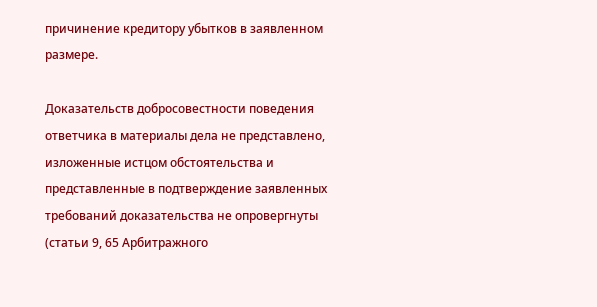причинение кредитору убытков в заявленном размере.

Доказательств добросовестности поведения ответчика в материалы дела не представлено, изложенные истцом обстоятельства и представленные в подтверждение заявленных требований доказательства не опровергнуты (статьи 9, 65 Арбитражного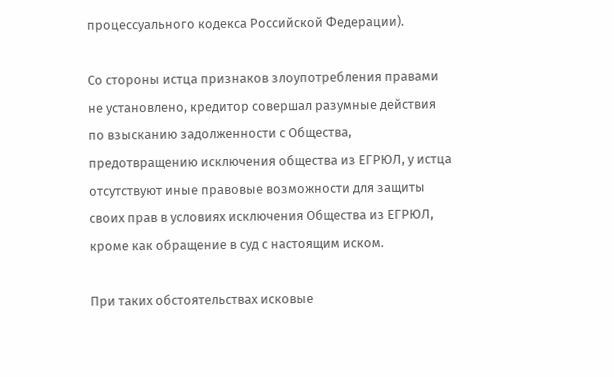процессуального кодекса Российской Федерации).

Со стороны истца признаков злоупотребления правами не установлено, кредитор совершал разумные действия по взысканию задолженности с Общества, предотвращению исключения общества из ЕГРЮЛ, у истца отсутствуют иные правовые возможности для защиты своих прав в условиях исключения Общества из ЕГРЮЛ, кроме как обращение в суд с настоящим иском.

При таких обстоятельствах исковые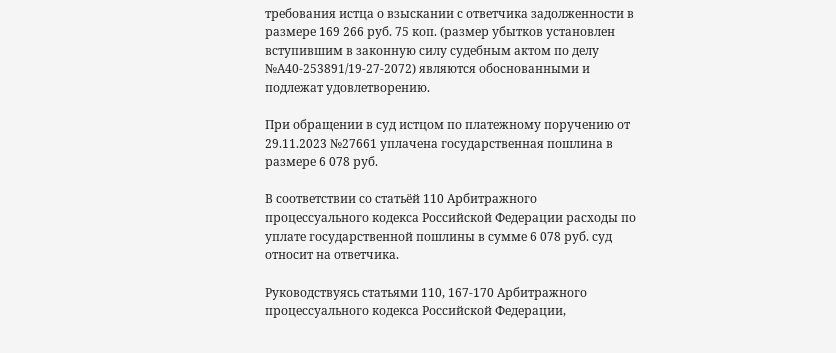требования истца о взыскании с ответчика задолженности в размере 169 266 руб. 75 коп. (размер убытков установлен вступившим в законную силу судебным актом по делу №А40-253891/19-27-2072) являются обоснованными и подлежат удовлетворению.

При обращении в суд истцом по платежному поручению от 29.11.2023 №27661 уплачена государственная пошлина в размере 6 078 руб.

В соответствии со статьёй 110 Арбитражного процессуального кодекса Российской Федерации расходы по уплате государственной пошлины в сумме 6 078 руб. суд относит на ответчика.

Руководствуясь статьями 110, 167-170 Арбитражного процессуального кодекса Российской Федерации,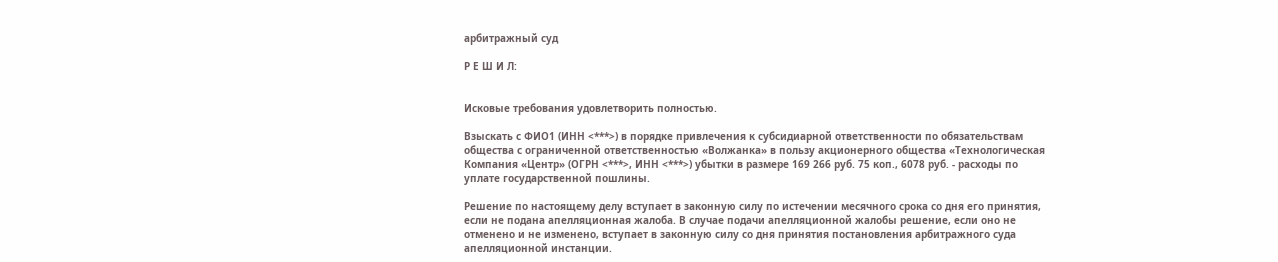арбитражный суд

Р Е Ш И Л:


Исковые требования удовлетворить полностью.

Взыскать с ФИО1 (ИНН <***>) в порядке привлечения к субсидиарной ответственности по обязательствам общества с ограниченной ответственностью «Волжанка» в пользу акционерного общества «Технологическая Компания «Центр» (ОГРН <***>, ИНН <***>) убытки в размере 169 266 руб. 75 коп., 6078 руб. - расходы по уплате государственной пошлины.

Решение по настоящему делу вступает в законную силу по истечении месячного срока со дня его принятия, если не подана апелляционная жалоба. В случае подачи апелляционной жалобы решение, если оно не отменено и не изменено, вступает в законную силу со дня принятия постановления арбитражного суда апелляционной инстанции.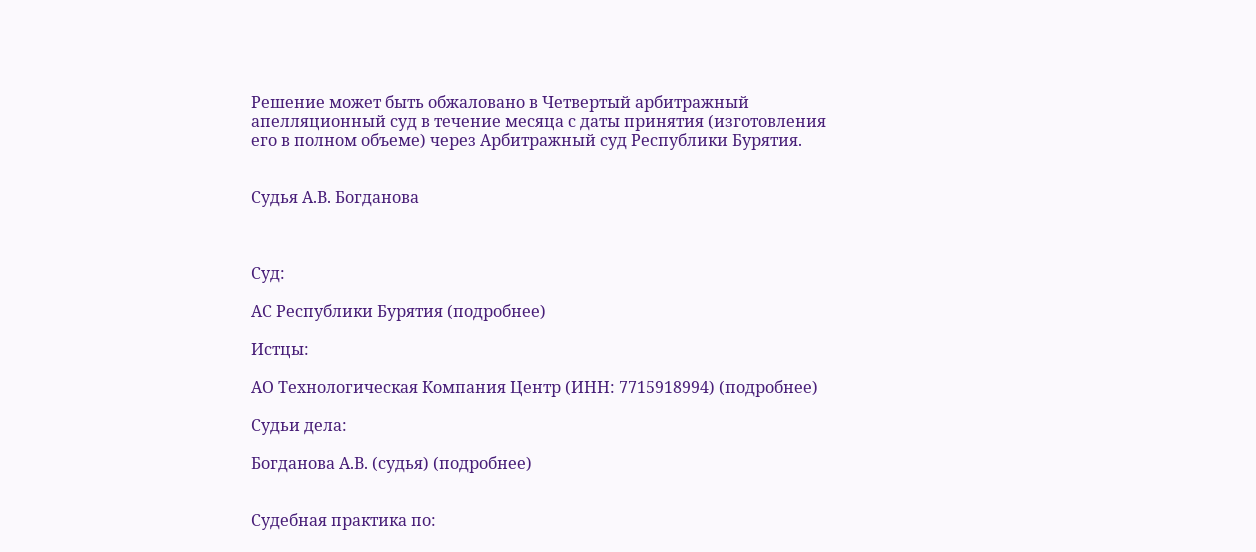Решение может быть обжаловано в Четвертый арбитражный апелляционный суд в течение месяца с даты принятия (изготовления его в полном объеме) через Арбитражный суд Республики Бурятия.


Судья А.В. Богданова



Суд:

АС Республики Бурятия (подробнее)

Истцы:

АО Технологическая Компания Центр (ИНН: 7715918994) (подробнее)

Судьи дела:

Богданова А.В. (судья) (подробнее)


Судебная практика по: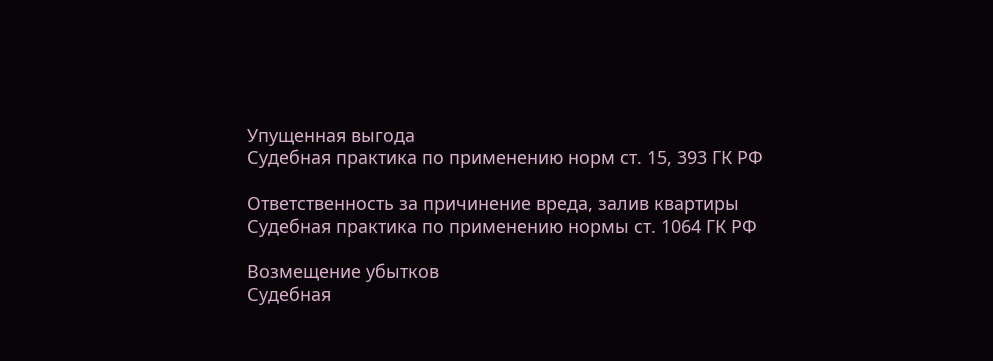Упущенная выгода
Судебная практика по применению норм ст. 15, 393 ГК РФ

Ответственность за причинение вреда, залив квартиры
Судебная практика по применению нормы ст. 1064 ГК РФ

Возмещение убытков
Судебная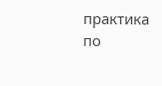практика по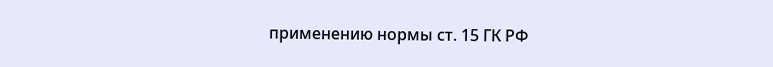применению нормы ст. 15 ГК РФ